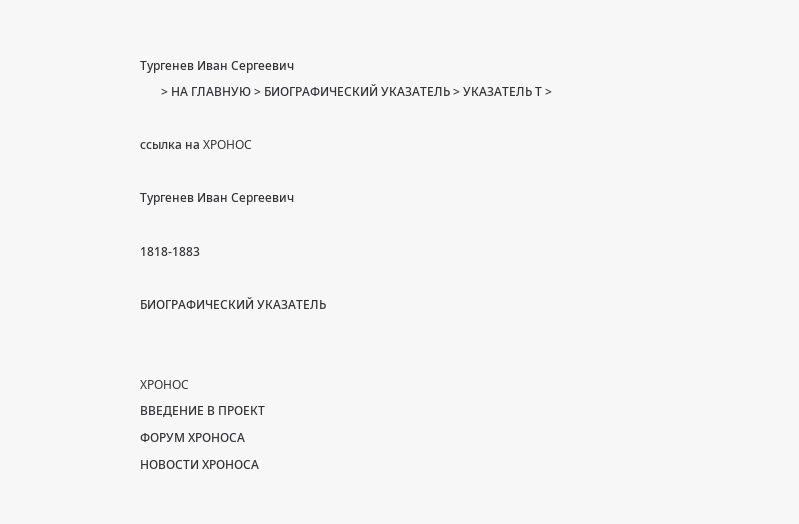Тургенев Иван Сергеевич
       > НА ГЛАВНУЮ > БИОГРАФИЧЕСКИЙ УКАЗАТЕЛЬ > УКАЗАТЕЛЬ Т >

ссылка на XPOHOC

Тургенев Иван Сергеевич

1818-1883

БИОГРАФИЧЕСКИЙ УКАЗАТЕЛЬ


XPOHOC
ВВЕДЕНИЕ В ПРОЕКТ
ФОРУМ ХРОНОСА
НОВОСТИ ХРОНОСА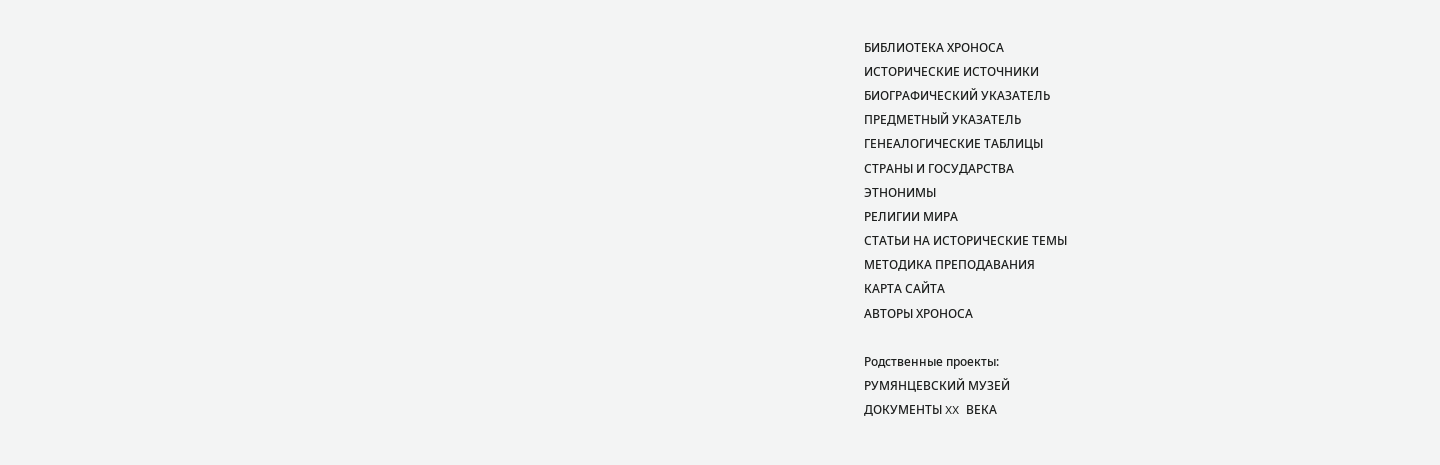БИБЛИОТЕКА ХРОНОСА
ИСТОРИЧЕСКИЕ ИСТОЧНИКИ
БИОГРАФИЧЕСКИЙ УКАЗАТЕЛЬ
ПРЕДМЕТНЫЙ УКАЗАТЕЛЬ
ГЕНЕАЛОГИЧЕСКИЕ ТАБЛИЦЫ
СТРАНЫ И ГОСУДАРСТВА
ЭТНОНИМЫ
РЕЛИГИИ МИРА
СТАТЬИ НА ИСТОРИЧЕСКИЕ ТЕМЫ
МЕТОДИКА ПРЕПОДАВАНИЯ
КАРТА САЙТА
АВТОРЫ ХРОНОСА

Родственные проекты:
РУМЯНЦЕВСКИЙ МУЗЕЙ
ДОКУМЕНТЫ XX ВЕКА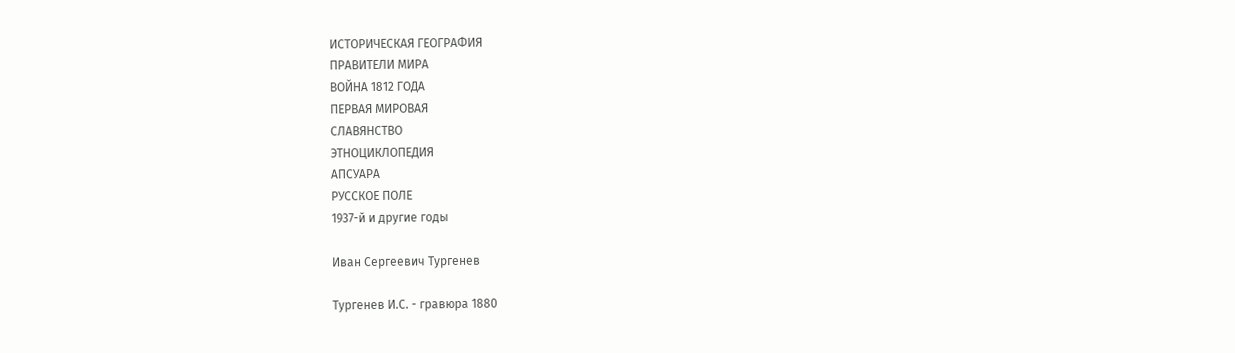ИСТОРИЧЕСКАЯ ГЕОГРАФИЯ
ПРАВИТЕЛИ МИРА
ВОЙНА 1812 ГОДА
ПЕРВАЯ МИРОВАЯ
СЛАВЯНСТВО
ЭТНОЦИКЛОПЕДИЯ
АПСУАРА
РУССКОЕ ПОЛЕ
1937-й и другие годы

Иван Сергеевич Тургенев

Тургенев И.С. - гравюра 1880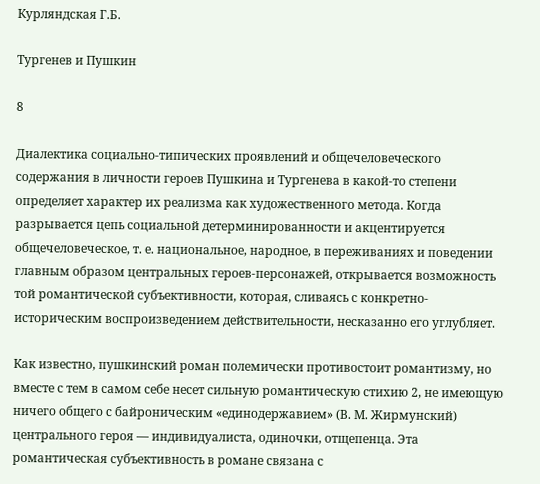Курляндская Г.Б.

Тургенев и Пушкин

8

Диалектика социально-типических проявлений и общечеловеческого содержания в личности героев Пушкина и Тургенева в какой-то степени определяет характер их реализма как художественного метода. Когда разрывается цепь социальной детерминированности и акцентируется общечеловеческое, т. е. национальное, народное, в переживаниях и поведении главным образом центральных героев-персонажей, открывается возможность той романтической субъективности, которая, сливаясь с конкретно-историческим воспроизведением действительности, несказанно его углубляет.

Как известно, пушкинский роман полемически противостоит романтизму, но вместе с тем в самом себе несет сильную романтическую стихию 2, не имеющую ничего общего с байроническим «единодержавием» (В. М. Жирмунский) центрального героя — индивидуалиста, одиночки, отщепенца. Эта романтическая субъективность в романе связана с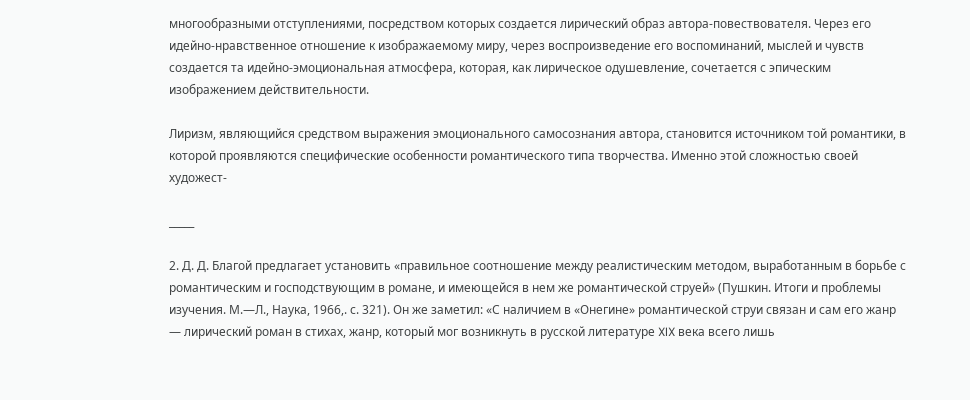многообразными отступлениями, посредством которых создается лирический образ автора-повествователя. Через его идейно-нравственное отношение к изображаемому миру, через воспроизведение его воспоминаний, мыслей и чувств создается та идейно-эмоциональная атмосфера, которая, как лирическое одушевление, сочетается с эпическим изображением действительности.

Лиризм, являющийся средством выражения эмоционального самосознания автора, становится источником той романтики, в которой проявляются специфические особенности романтического типа творчества. Именно этой сложностью своей художест-

_____

2. Д. Д. Благой предлагает установить «правильное соотношение между реалистическим методом, выработанным в борьбе с романтическим и господствующим в романе, и имеющейся в нем же романтической струей» (Пушкин. Итоги и проблемы изучения. М.—Л., Наука, 1966,. с. 321). Он же заметил: «С наличием в «Онегине» романтической струи связан и сам его жанр — лирический роман в стихах, жанр, который мог возникнуть в русской литературе XIX века всего лишь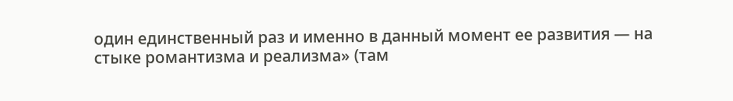один единственный раз и именно в данный момент ее развития — на стыке романтизма и реализма» (там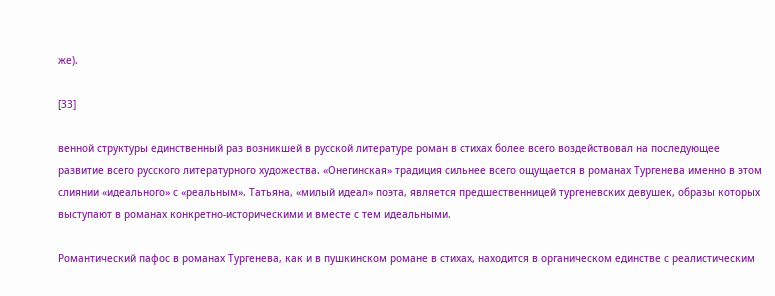же).

[33]

венной структуры единственный раз возникшей в русской литературе роман в стихах более всего воздействовал на последующее развитие всего русского литературного художества. «Онегинская» традиция сильнее всего ощущается в романах Тургенева именно в этом слиянии «идеального» с «реальным». Татьяна, «милый идеал» поэта, является предшественницей тургеневских девушек, образы которых выступают в романах конкретно-историческими и вместе с тем идеальными.

Романтический пафос в романах Тургенева, как и в пушкинском романе в стихах, находится в органическом единстве с реалистическим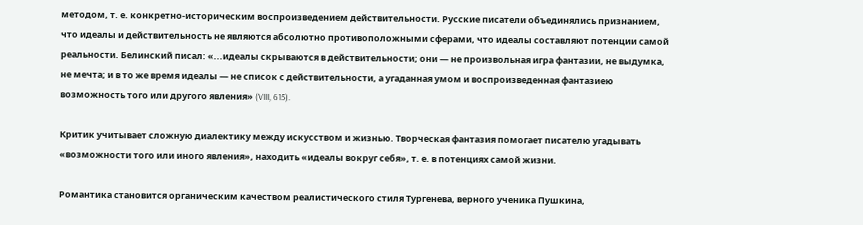методом, т. е. конкретно-историческим воспроизведением действительности. Русские писатели объединялись признанием, что идеалы и действительность не являются абсолютно противоположными сферами, что идеалы составляют потенции самой реальности. Белинский писал: «...идеалы скрываются в действительности; они — не произвольная игра фантазии, не выдумка, не мечта; и в то же время идеалы — не список с действительности, а угаданная умом и воспроизведенная фантазиею возможность того или другого явления» (VIII, 615).

Критик учитывает сложную диалектику между искусством и жизнью. Творческая фантазия помогает писателю угадывать «возможности того или иного явления», находить «идеалы вокруг себя», т. е. в потенциях самой жизни.

Романтика становится органическим качеством реалистического стиля Тургенева, верного ученика Пушкина,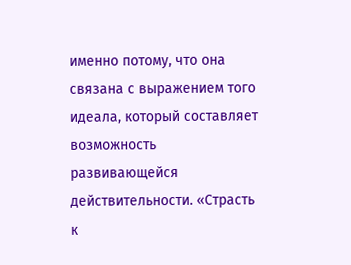именно потому, что она связана с выражением того идеала, который составляет возможность развивающейся действительности. «Страсть к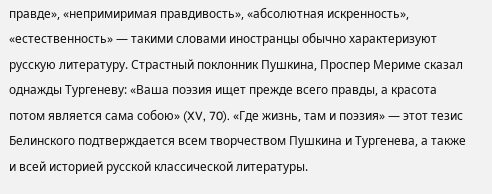правде», «непримиримая правдивость», «абсолютная искренность», «естественность» — такими словами иностранцы обычно характеризуют русскую литературу. Страстный поклонник Пушкина, Проспер Мериме сказал однажды Тургеневу: «Ваша поэзия ищет прежде всего правды, а красота потом является сама собою» (XV, 70). «Где жизнь, там и поэзия» — этот тезис Белинского подтверждается всем творчеством Пушкина и Тургенева, а также и всей историей русской классической литературы.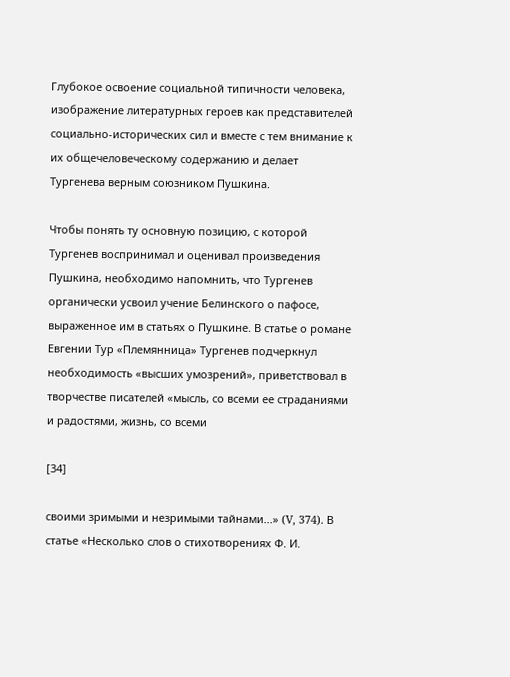Глубокое освоение социальной типичности человека, изображение литературных героев как представителей социально-исторических сил и вместе с тем внимание к их общечеловеческому содержанию и делает Тургенева верным союзником Пушкина.

Чтобы понять ту основную позицию, с которой Тургенев воспринимал и оценивал произведения Пушкина, необходимо напомнить, что Тургенев органически усвоил учение Белинского о пафосе, выраженное им в статьях о Пушкине. В статье о романе Евгении Тур «Племянница» Тургенев подчеркнул необходимость «высших умозрений», приветствовал в творчестве писателей «мысль, со всеми ее страданиями и радостями, жизнь, со всеми

[34]

своими зримыми и незримыми тайнами...» (V, 374). В статье «Несколько слов о стихотворениях Ф. И.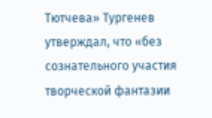Тютчева» Тургенев утверждал, что «без сознательного участия творческой фантазии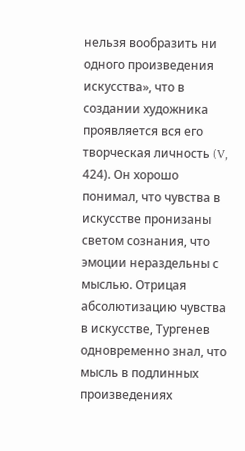нельзя вообразить ни одного произведения искусства», что в создании художника проявляется вся его творческая личность (V, 424). Он хорошо понимал, что чувства в искусстве пронизаны светом сознания, что эмоции нераздельны с мыслью. Отрицая абсолютизацию чувства в искусстве, Тургенев одновременно знал, что мысль в подлинных произведениях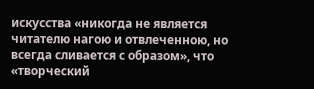искусства «никогда не является читателю нагою и отвлеченною, но всегда сливается с образом», что «творческий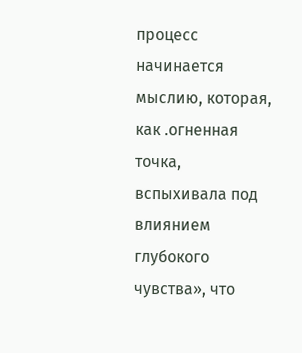процесс начинается мыслию, которая, как .огненная точка, вспыхивала под влиянием глубокого чувства», что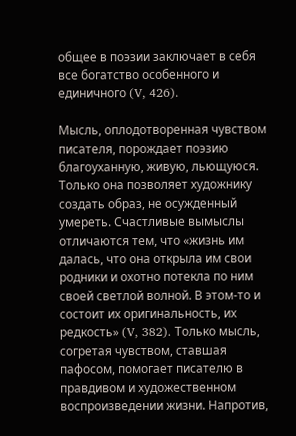общее в поэзии заключает в себя все богатство особенного и единичного (V, 426).

Мысль, оплодотворенная чувством писателя, порождает поэзию благоуханную, живую, льющуюся. Только она позволяет художнику создать образ, не осужденный умереть. Счастливые вымыслы отличаются тем, что «жизнь им далась, что она открыла им свои родники и охотно потекла по ним своей светлой волной. В этом-то и состоит их оригинальность, их редкость» (V, 382). Только мысль, согретая чувством, ставшая пафосом, помогает писателю в правдивом и художественном воспроизведении жизни. Напротив,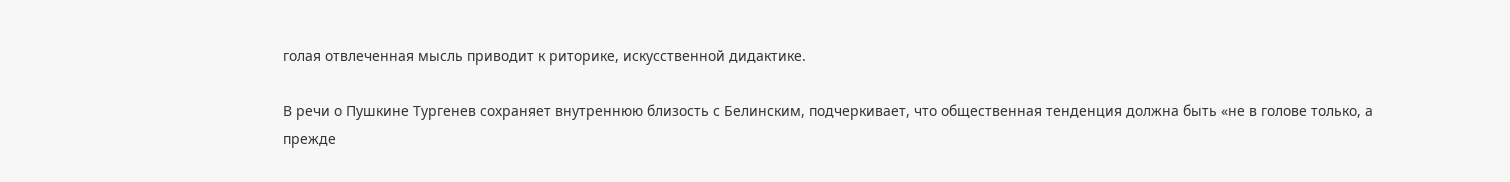голая отвлеченная мысль приводит к риторике, искусственной дидактике.

В речи о Пушкине Тургенев сохраняет внутреннюю близость с Белинским, подчеркивает, что общественная тенденция должна быть «не в голове только, а прежде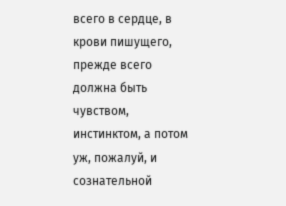всего в сердце, в крови пишущего, прежде всего должна быть чувством, инстинктом, а потом уж, пожалуй, и сознательной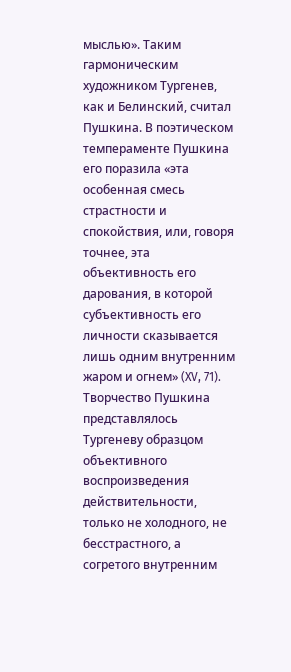мыслью». Таким гармоническим художником Тургенев, как и Белинский, считал Пушкина. В поэтическом темпераменте Пушкина его поразила «эта особенная смесь страстности и спокойствия, или, говоря точнее, эта объективность его дарования, в которой субъективность его личности сказывается лишь одним внутренним жаром и огнем» (XV, 71). Творчество Пушкина представлялось Тургеневу образцом объективного воспроизведения действительности, только не холодного, не бесстрастного, а согретого внутренним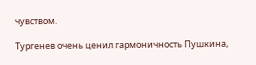чувством.

Тургенев очень ценил гармоничность Пушкина,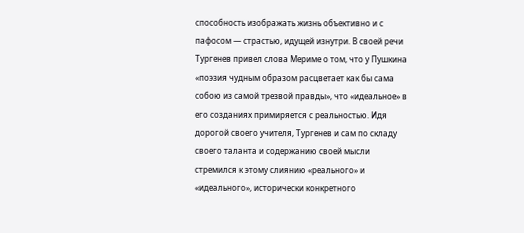способность изображать жизнь объективно и с пафосом — страстью, идущей изнутри. В своей речи Тургенев привел слова Мериме о том, что у Пушкина «поэзия чудным образом расцветает как бы сама собою из самой трезвой правды», что «идеальное» в его созданиях примиряется с реальностью. Идя дорогой своего учителя, Тургенев и сам по складу своего таланта и содержанию своей мысли стремился к этому слиянию «реального» и «идеального», исторически конкретного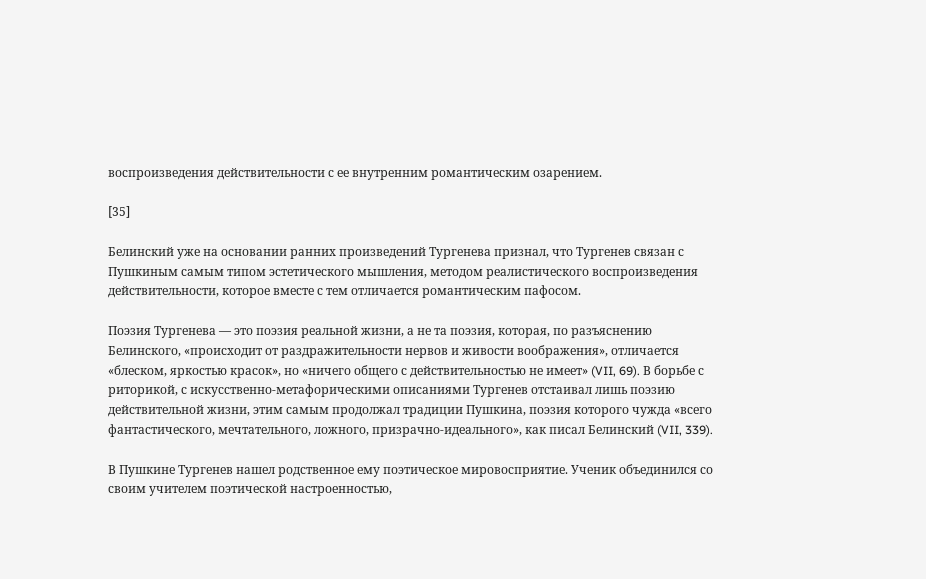воспроизведения действительности с ее внутренним романтическим озарением.

[35]

Белинский уже на основании ранних произведений Тургенева признал, что Тургенев связан с Пушкиным самым типом эстетического мышления, методом реалистического воспроизведения действительности, которое вместе с тем отличается романтическим пафосом.

Поэзия Тургенева — это поэзия реальной жизни, а не та поэзия, которая, по разъяснению Белинского, «происходит от раздражительности нервов и живости воображения», отличается «блеском, яркостью красок», но «ничего общего с действительностью не имеет» (VII, 69). В борьбе с риторикой, с искусственно-метафорическими описаниями Тургенев отстаивал лишь поэзию действительной жизни, этим самым продолжал традиции Пушкина, поэзия которого чужда «всего фантастического, мечтательного, ложного, призрачно-идеального», как писал Белинский (VII, 339).

В Пушкине Тургенев нашел родственное ему поэтическое мировосприятие. Ученик объединился со своим учителем поэтической настроенностью,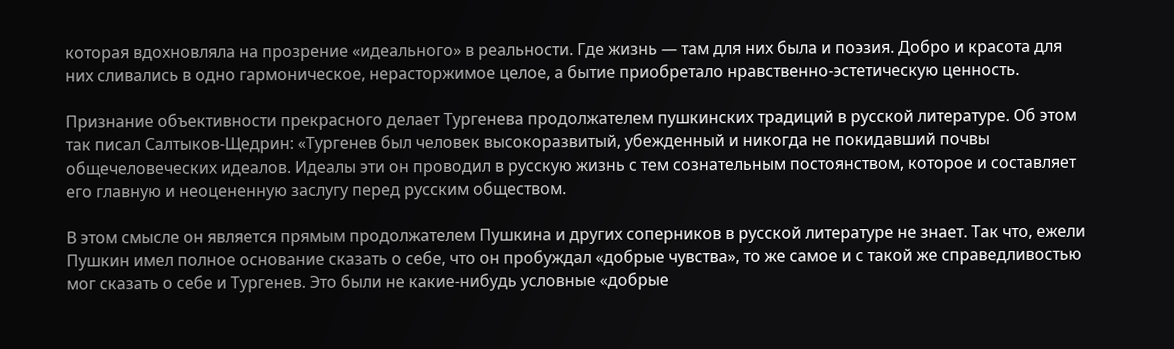которая вдохновляла на прозрение «идеального» в реальности. Где жизнь — там для них была и поэзия. Добро и красота для них сливались в одно гармоническое, нерасторжимое целое, а бытие приобретало нравственно-эстетическую ценность.

Признание объективности прекрасного делает Тургенева продолжателем пушкинских традиций в русской литературе. Об этом так писал Салтыков-Щедрин: «Тургенев был человек высокоразвитый, убежденный и никогда не покидавший почвы общечеловеческих идеалов. Идеалы эти он проводил в русскую жизнь с тем сознательным постоянством, которое и составляет его главную и неоцененную заслугу перед русским обществом.

В этом смысле он является прямым продолжателем Пушкина и других соперников в русской литературе не знает. Так что, ежели Пушкин имел полное основание сказать о себе, что он пробуждал «добрые чувства», то же самое и с такой же справедливостью мог сказать о себе и Тургенев. Это были не какие-нибудь условные «добрые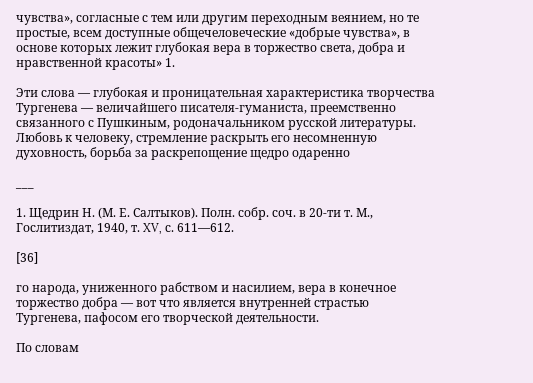чувства», согласные с тем или другим переходным веянием, но те простые, всем доступные общечеловеческие «добрые чувства», в основе которых лежит глубокая вера в торжество света, добра и нравственной красоты» 1.

Эти слова — глубокая и проницательная характеристика творчества Тургенева — величайшего писателя-гуманиста, преемственно связанного с Пушкиным, родоначальником русской литературы. Любовь к человеку, стремление раскрыть его несомненную духовность, борьба за раскрепощение щедро одаренно

___

1. Щедрин Н. (М. Е. Салтыков). Полн. собр. соч. в 20-ти т. М., Гослитиздат, 1940, т. XV, с. 611—612.

[36]

го народа, униженного рабством и насилием, вера в конечное торжество добра — вот что является внутренней страстью Тургенева, пафосом его творческой деятельности.

По словам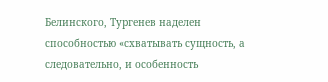Белинского, Тургенев наделен способностью «схватывать сущность, а следовательно, и особенность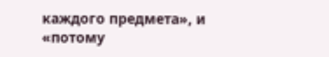каждого предмета», и «потому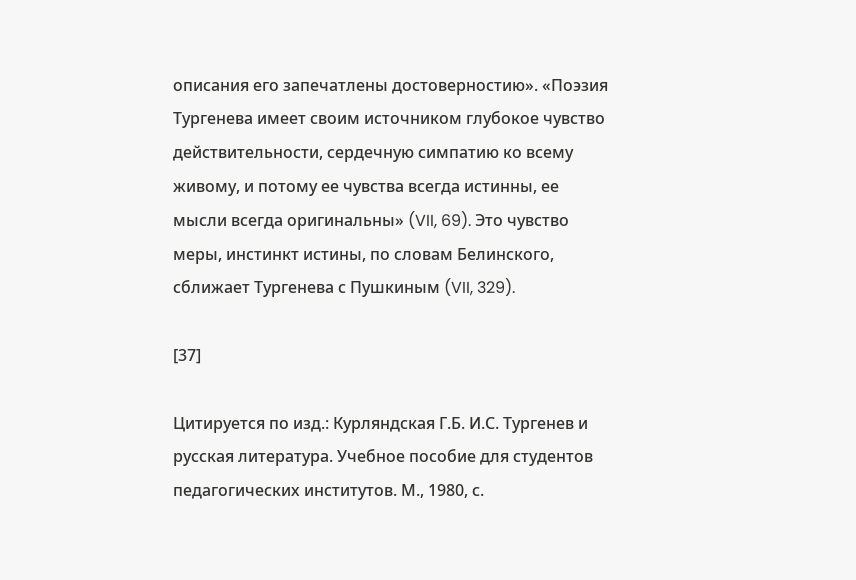описания его запечатлены достоверностию». «Поэзия Тургенева имеет своим источником глубокое чувство действительности, сердечную симпатию ко всему живому, и потому ее чувства всегда истинны, ее мысли всегда оригинальны» (VII, 69). Это чувство меры, инстинкт истины, по словам Белинского, сближает Тургенева с Пушкиным (VII, 329).

[37]

Цитируется по изд.: Курляндская Г.Б. И.С. Тургенев и русская литература. Учебное пособие для студентов педагогических институтов. М., 1980, с.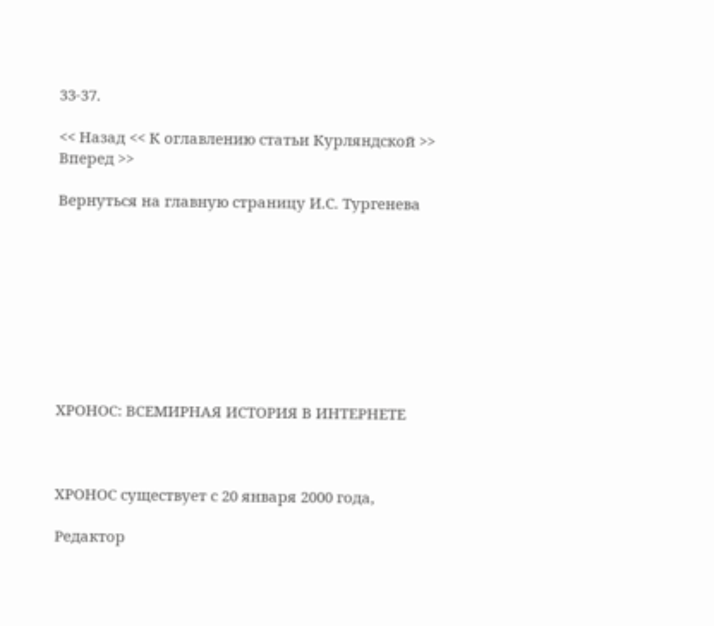33-37.

<< Назад << К оглавлению статьи Курляндской >> Вперед >>

Вернуться на главную страницу И.С. Тургенева









ХРОНОС: ВСЕМИРНАЯ ИСТОРИЯ В ИНТЕРНЕТЕ



ХРОНОС существует с 20 января 2000 года,

Редактор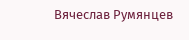Вячеслав Румянцев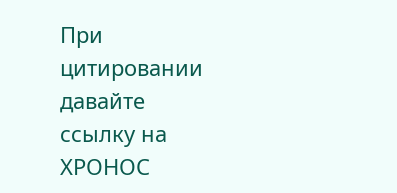При цитировании давайте ссылку на ХРОНОС